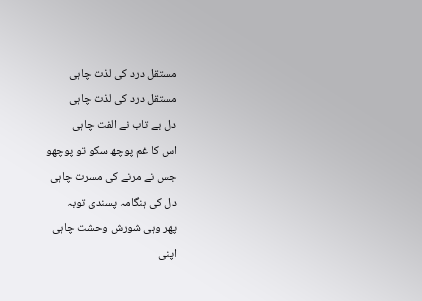مستقل درد کی لذت چاہی
مستقل درد کی لذت چاہی
دل بے تاب نے الفت چاہی
اس کا غم پوچھ سکو تو پوچھو
جس نے مرنے کی مسرت چاہی
دل کی ہنگامہ پسندی توبہ
پھر وہی شورش وحشت چاہی
اپنی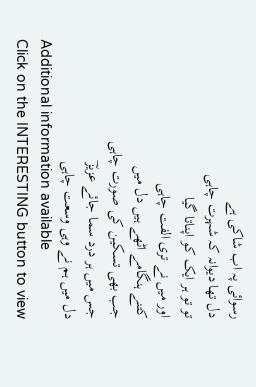رسوائی پہ اب شاکی ہے
دل تھا دیوانہ کہ شہرت چاہی
تو تو ہر ایک کو اپناتا گیا
اور میں نے تری الفت چاہی
کتنے ہنگامے اٹھے ہیں دل میں
جب بھی تسکین کی صورت چاہی
جس میں ہر درد سما جائے عزیزؔ
دل میں ہم نے وہی وسعت چاہی
Additional information available
Click on the INTERESTING button to view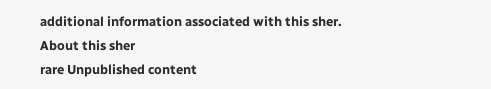additional information associated with this sher.
About this sher
rare Unpublished content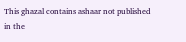This ghazal contains ashaar not published in the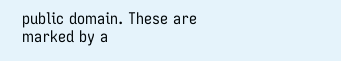public domain. These are marked by a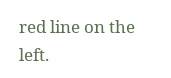red line on the left.